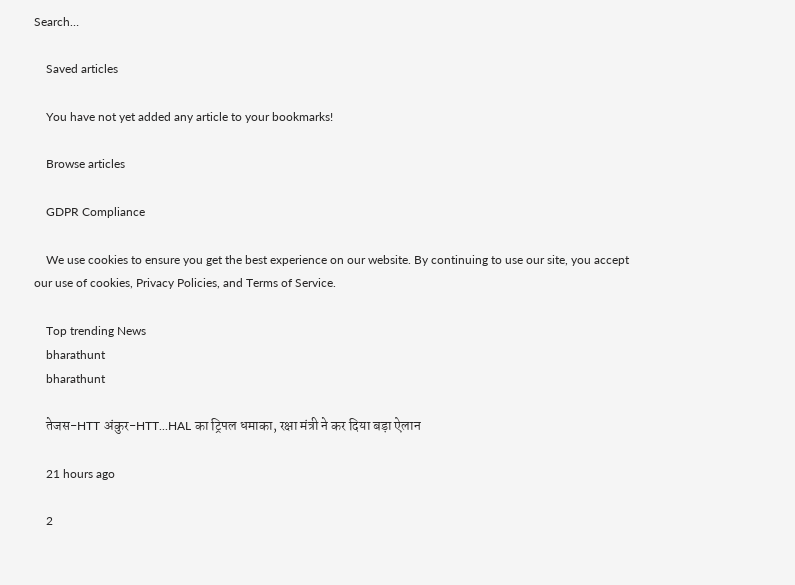Search…

    Saved articles

    You have not yet added any article to your bookmarks!

    Browse articles

    GDPR Compliance

    We use cookies to ensure you get the best experience on our website. By continuing to use our site, you accept our use of cookies, Privacy Policies, and Terms of Service.

    Top trending News
    bharathunt
    bharathunt

    तेजस-HTT अंकुर-HTT...HAL का ट्रिपल धमाका, रक्षा मंत्री ने कर दिया बड़ा ऐलान

    21 hours ago

    2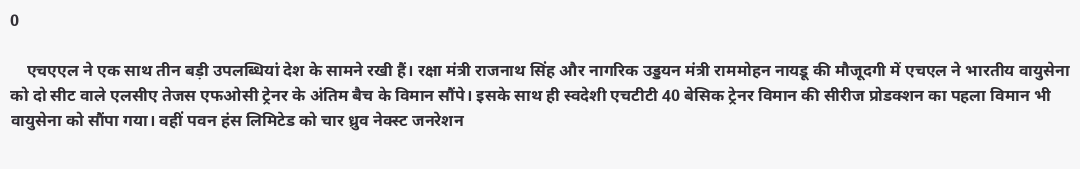0

    एचएएल ने एक साथ तीन बड़ी उपलब्धियां देश के सामने रखी हैं। रक्षा मंत्री राजनाथ सिंह और नागरिक उड्डयन मंत्री राममोहन नायडू की मौजूदगी में एचएल ने भारतीय वायुसेना को दो सीट वाले एलसीए तेजस एफओसी ट्रेनर के अंतिम बैच के विमान सौंपे। इसके साथ ही स्वदेशी एचटीटी 40 बेसिक ट्रेनर विमान की सीरीज प्रोडक्शन का पहला विमान भी वायुसेना को सौंपा गया। वहीं पवन हंस लिमिटेड को चार ध्रुव नेक्स्ट जनरेशन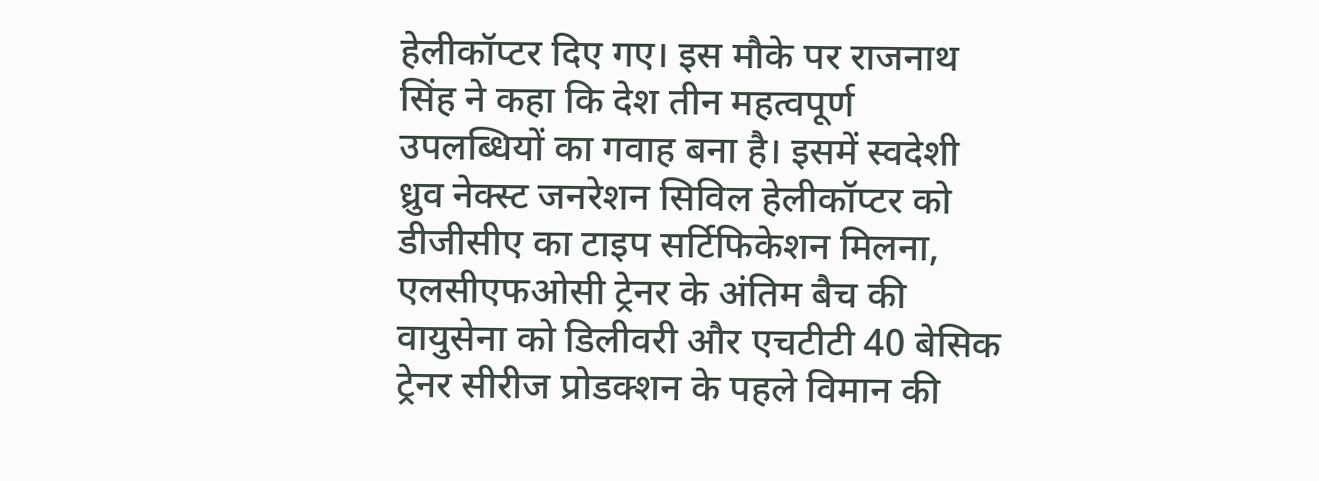हेलीकॉप्टर दिए गए। इस मौके पर राजनाथ सिंह ने कहा कि देश तीन महत्वपूर्ण उपलब्धियों का गवाह बना है। इसमें स्वदेशी ध्रुव नेक्स्ट जनरेशन सिविल हेलीकॉप्टर को डीजीसीए का टाइप सर्टिफिकेशन मिलना, एलसीएफओसी ट्रेनर के अंतिम बैच की वायुसेना को डिलीवरी और एचटीटी 40 बेसिक ट्रेनर सीरीज प्रोडक्शन के पहले विमान की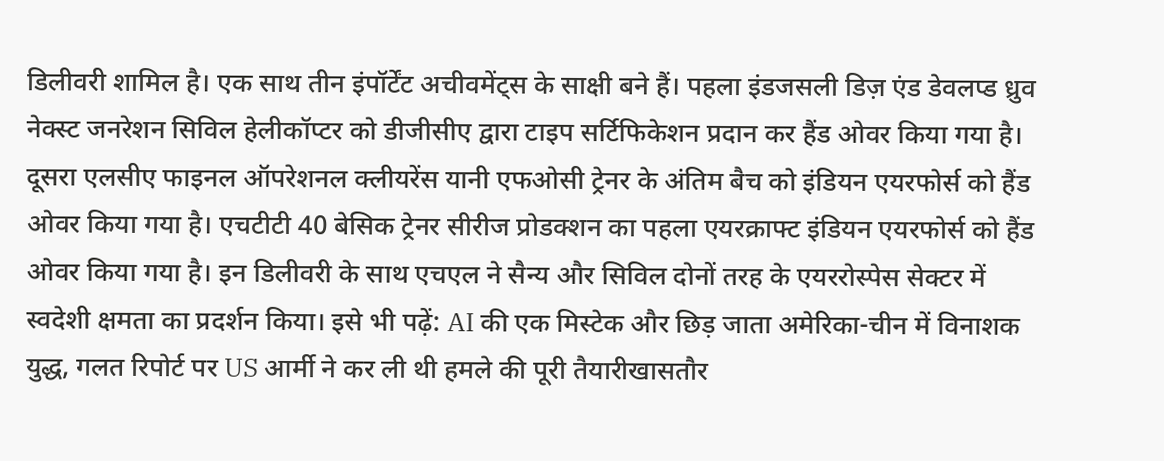डिलीवरी शामिल है। एक साथ तीन इंपॉर्टेंट अचीवमेंट्स के साक्षी बने हैं। पहला इंडजसली डिज़ एंड डेवलप्ड ध्रुव नेक्स्ट जनरेशन सिविल हेलीकॉप्टर को डीजीसीए द्वारा टाइप सर्टिफिकेशन प्रदान कर हैंड ओवर किया गया है। दूसरा एलसीए फाइनल ऑपरेशनल क्लीयरेंस यानी एफओसी ट्रेनर के अंतिम बैच को इंडियन एयरफोर्स को हैंड ओवर किया गया है। एचटीटी 40 बेसिक ट्रेनर सीरीज प्रोडक्शन का पहला एयरक्राफ्ट इंडियन एयरफोर्स को हैंड ओवर किया गया है। इन डिलीवरी के साथ एचएल ने सैन्य और सिविल दोनों तरह के एयररोस्पेस सेक्टर में स्वदेशी क्षमता का प्रदर्शन किया। इसे भी पढ़ें: AI की एक मिस्टेक और छिड़ जाता अमेरिका-चीन में विनाशक युद्ध, गलत रिपोर्ट पर US आर्मी ने कर ली थी हमले की पूरी तैयारीखासतौर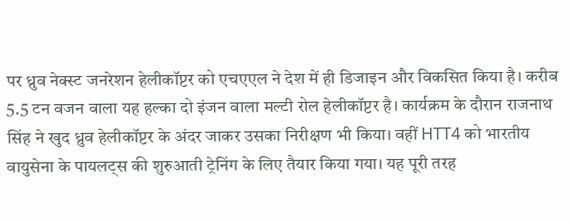पर ध्रुव नेक्स्ट जनरेशन हेलीकॉप्टर को एचएएल ने देश में ही डिजाइन और विकसित किया है। करीब 5.5 टन वजन वाला यह हल्का दो इंजन वाला मल्टी रोल हेलीकॉप्टर है। कार्यक्रम के दौरान राजनाथ सिंह ने खुद ध्रुव हेलीकॉप्टर के अंदर जाकर उसका निरीक्षण भी किया। वहीं HTT4 को भारतीय वायुसेना के पायलट्स की शुरुआती ट्रेनिंग के लिए तैयार किया गया। यह पूरी तरह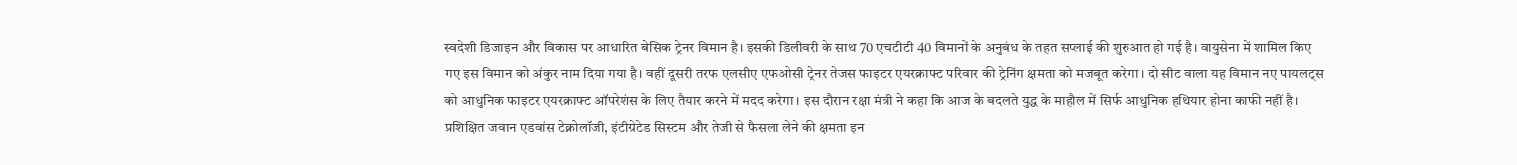स्वदेशी डिजाइन और विकास पर आधारित बेसिक ट्रेनर विमान है। इसकी डिलीवरी के साथ 70 एचटीटी 40 विमानों के अनुबंध के तहत सप्लाई की शुरुआत हो गई है। वायुसेना में शामिल किए गए इस विमान को अंकुर नाम दिया गया है। वहीं दूसरी तरफ एलसीए एफओसी ट्रेनर तेजस फाइटर एयरक्राफ्ट परिवार की ट्रेनिंग क्षमता को मजबूत करेगा। दो सीट वाला यह विमान नए पायलट्स को आधुनिक फाइटर एयरक्राफ्ट ऑपरेशंस के लिए तैयार करने में मदद करेगा। इस दौरान रक्षा मंत्री ने कहा कि आज के बदलते युद्ध के माहौल में सिर्फ आधुनिक हथियार होना काफी नहीं है। प्रशिक्षित जवान एडवांस टेक्नोलॉजी, इंटीग्रेटेड सिस्टम और तेजी से फैसला लेने की क्षमता इन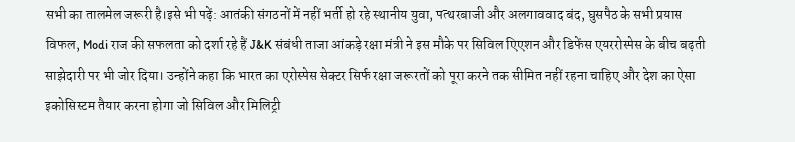सभी का तालमेल जरूरी है।इसे भी पढ़ें: आतंकी संगठनों में नहीं भर्ती हो रहे स्थानीय युवा, पत्थरबाजी और अलगाववाद बंद, घुसपैठ के सभी प्रयास विफल, Modi राज की सफलता को दर्शा रहे हैं J&K संबंधी ताजा आंकड़े रक्षा मंत्री ने इस मौके पर सिविल एिएशन और डिफेंस एयररोस्पेस के बीच बढ़ती साझेदारी पर भी जोर दिया। उन्होंने कहा कि भारत का एरोस्पेस सेक्टर सिर्फ रक्षा जरूरतों को पूरा करने तक सीमित नहीं रहना चाहिए और देश का ऐसा इकोसिस्टम तैयार करना होगा जो सिविल और मिलिट्री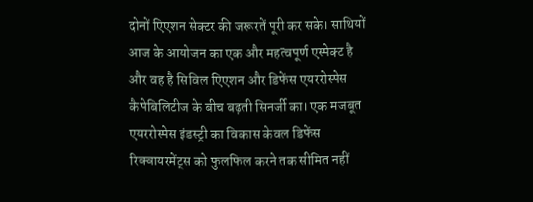दोनों एिएशन सेक्टर की जरूरतें पूरी कर सके। साथियों आज के आयोजन का एक और महत्वपूर्ण एस्पेक्ट है और वह है सिविल एिएशन और डिफेंस एयररोस्पेस कैपेबिलिटीज के बीच बढ़ती सिनर्जी का। एक मजबूत एयररोस्पेस इंडस्ट्री का विकास केवल डिफेंस रिक्वायरमेंट्स को फुलफिल करने तक सीमित नहीं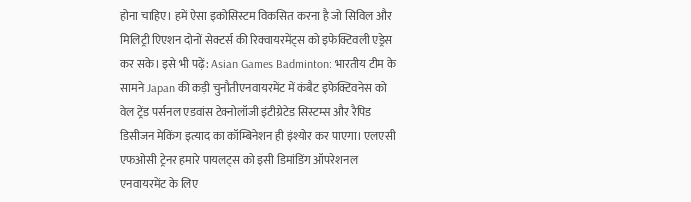होना चाहिए। हमें ऐसा इकोसिस्टम विकसित करना है जो सिविल और मिलिट्री एिएशन दोनों सेक्टर्स की रिक्वायरमेंट्स को इफेक्टिवली एड्रेस कर सके। इसे भी पढ़ें: Asian Games Badminton: भारतीय टीम के सामने Japan की कड़ी चुनौतीएनवायरमेंट में कंबैट इफेक्टिवनेस को वेल ट्रेंड पर्सनल एडवांस टेक्नोलॉजी इंटीग्रेटेड सिस्टम्स और रैपिड डिसीजन मेकिंग इत्याद का कॉम्बिनेशन ही इंश्योर कर पाएगा। एलएसी एफओसी ट्रेनर हमारे पायलट्स को इसी डिमांडिंग ऑपरेशनल एनवायरमेंट के लिए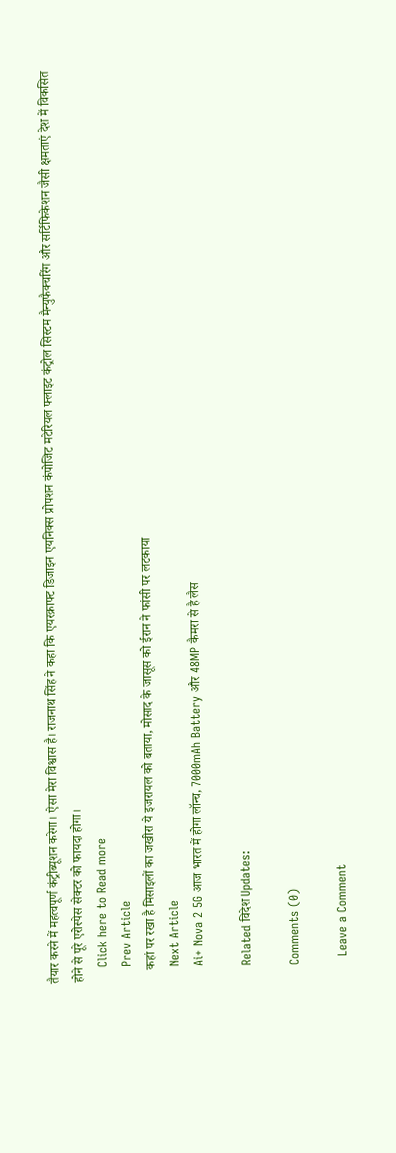तैयार करने में महत्वपूर्ण कंट्रीब्यूशन करेगा। ऐसा मेरा विश्वास है। राजनाथ सिंह ने कहा कि एयरक्राफ्ट डिजाइन एयनिक्स प्रोपशन कंपोजिट मटेरियल फ्लाइट कंट्रोल सिस्टम मैन्युफैक्चरिंग और सर्टिफिकेशन जैसी क्षमताएं देश में विकसित होने से पूरे एरोस्पेस सेक्टर को फायदा होगा।
    Click here to Read more
    Prev Article
    कहां पर रखा है मिसाइलों का जखीरा ये इजरायल को बताया, मोसाद के जासूस को ईरान ने फांसी पर लटकाया
    Next Article
    Ai+ Nova 2 5G आज भारत में होगा लॉन्च, 7000mAh Battery और 48MP कैमरा से है लैस

    Related विदेश Updates:

    Comments (0)

      Leave a Comment